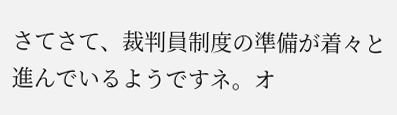さてさて、裁判員制度の準備が着々と進んでいるようですネ。オ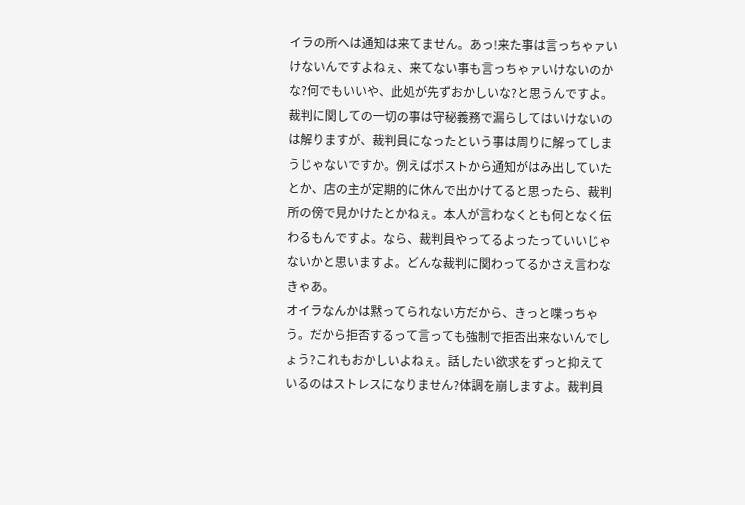イラの所へは通知は来てません。あっ!来た事は言っちゃァいけないんですよねぇ、来てない事も言っちゃァいけないのかな?何でもいいや、此処が先ずおかしいな?と思うんですよ。裁判に関しての一切の事は守秘義務で漏らしてはいけないのは解りますが、裁判員になったという事は周りに解ってしまうじゃないですか。例えばポストから通知がはみ出していたとか、店の主が定期的に休んで出かけてると思ったら、裁判所の傍で見かけたとかねぇ。本人が言わなくとも何となく伝わるもんですよ。なら、裁判員やってるよったっていいじゃないかと思いますよ。どんな裁判に関わってるかさえ言わなきゃあ。
オイラなんかは黙ってられない方だから、きっと喋っちゃう。だから拒否するって言っても強制で拒否出来ないんでしょう?これもおかしいよねぇ。話したい欲求をずっと抑えているのはストレスになりません?体調を崩しますよ。裁判員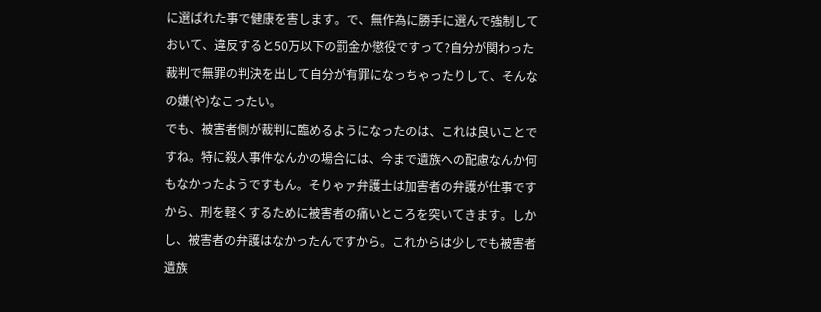に選ばれた事で健康を害します。で、無作為に勝手に選んで強制しておいて、違反すると50万以下の罰金か懲役ですって?自分が関わった裁判で無罪の判決を出して自分が有罪になっちゃったりして、そんなの嫌(や)なこったい。
でも、被害者側が裁判に臨めるようになったのは、これは良いことですね。特に殺人事件なんかの場合には、今まで遺族への配慮なんか何もなかったようですもん。そりゃァ弁護士は加害者の弁護が仕事ですから、刑を軽くするために被害者の痛いところを突いてきます。しかし、被害者の弁護はなかったんですから。これからは少しでも被害者遺族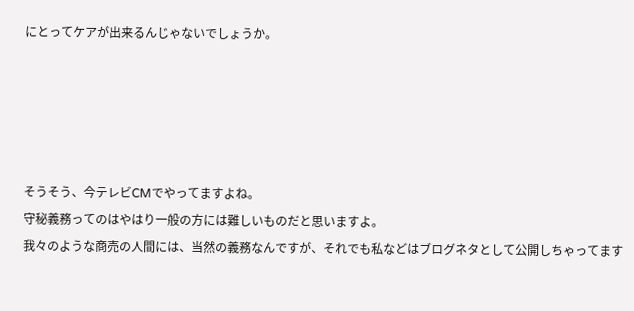にとってケアが出来るんじゃないでしょうか。





そうそう、今テレビCMでやってますよね。
守秘義務ってのはやはり一般の方には難しいものだと思いますよ。
我々のような商売の人間には、当然の義務なんですが、それでも私などはブログネタとして公開しちゃってます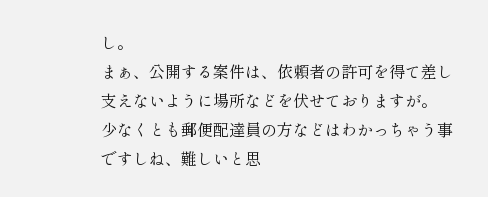し。
まぁ、公開する案件は、依頼者の許可を得て差し支えないように場所などを伏せておりますが。
少なくとも郵便配達員の方などはわかっちゃう事ですしね、難しいと思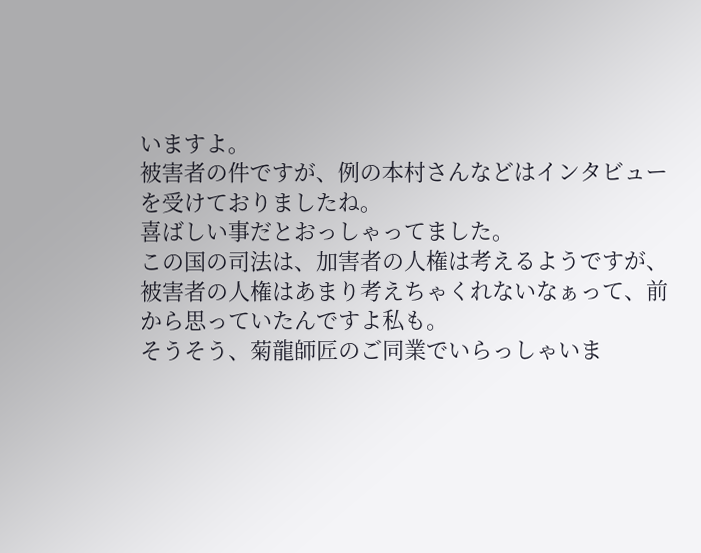いますよ。
被害者の件ですが、例の本村さんなどはインタビューを受けておりましたね。
喜ばしい事だとおっしゃってました。
この国の司法は、加害者の人権は考えるようですが、被害者の人権はあまり考えちゃくれないなぁって、前から思っていたんですよ私も。
そうそう、菊龍師匠のご同業でいらっしゃいま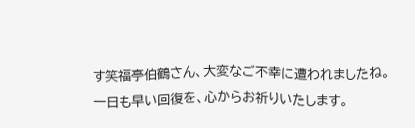す笑福亭伯鶴さん、大変なご不幸に遭われましたね。
一日も早い回復を、心からお祈りいたします。